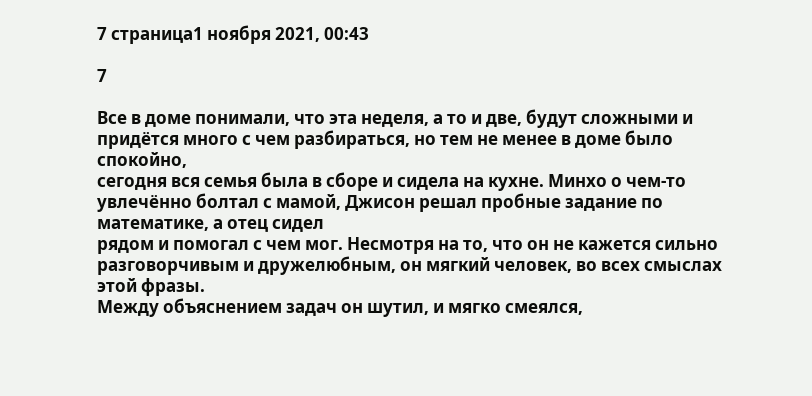7 страница1 ноября 2021, 00:43

7

Все в доме понимали, что эта неделя, а то и две, будут сложными и
придётся много с чем разбираться, но тем не менее в доме было спокойно,
сегодня вся семья была в сборе и сидела на кухне. Минхо о чем-то увлечённо болтал с мамой, Джисон решал пробные задание по математике, а отец сидел
рядом и помогал с чем мог. Несмотря на то, что он не кажется сильно
разговорчивым и дружелюбным, он мягкий человек, во всех смыслах этой фразы.
Между объяснением задач он шутил, и мягко смеялся,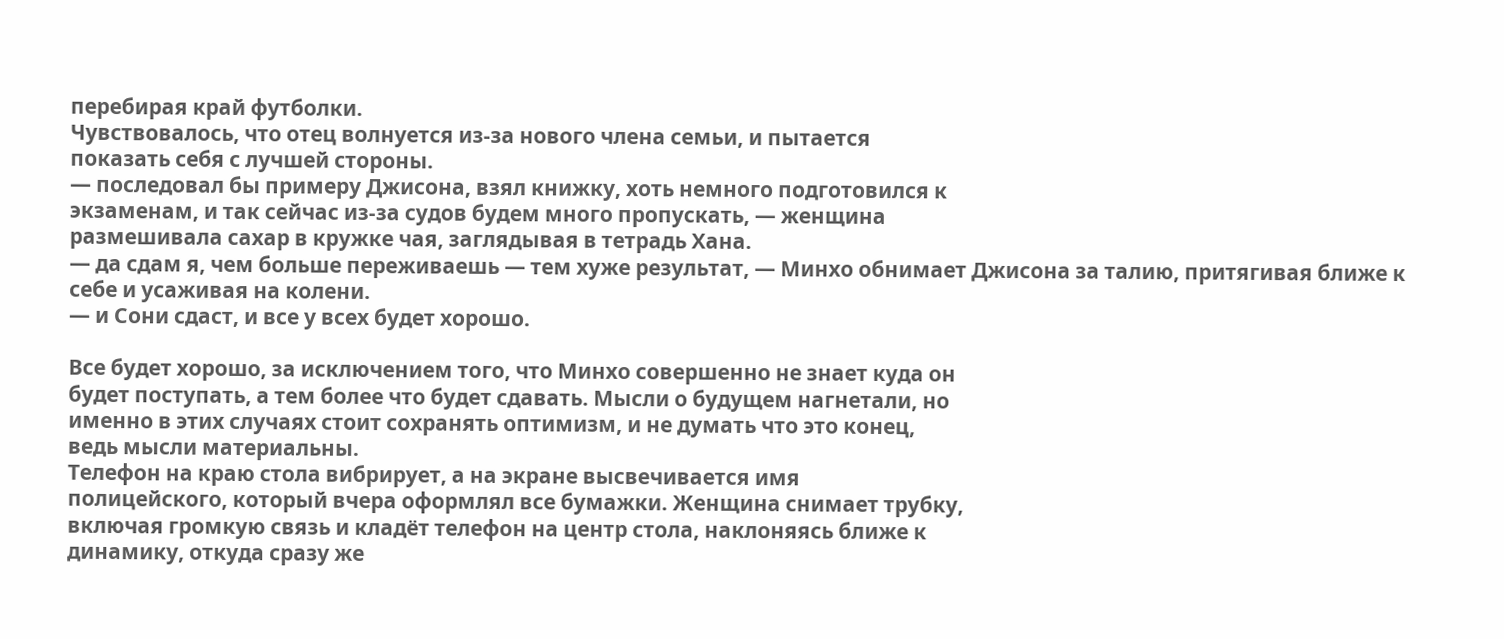перебирая край футболки.
Чувствовалось, что отец волнуется из-за нового члена семьи, и пытается
показать себя с лучшей стороны.
— последовал бы примеру Джисона, взял книжку, хоть немного подготовился к
экзаменам, и так сейчас из-за судов будем много пропускать, — женщина
размешивала сахар в кружке чая, заглядывая в тетрадь Хана.
— да сдам я, чем больше переживаешь — тем хуже результат, — Минхо обнимает Джисона за талию, притягивая ближе к себе и усаживая на колени.
— и Сони сдаст, и все у всех будет хорошо.

Все будет хорошо, за исключением того, что Минхо совершенно не знает куда он
будет поступать, а тем более что будет сдавать. Мысли о будущем нагнетали, но
именно в этих случаях стоит сохранять оптимизм, и не думать что это конец,
ведь мысли материальны.
Телефон на краю стола вибрирует, а на экране высвечивается имя
полицейского, который вчера оформлял все бумажки. Женщина снимает трубку,
включая громкую связь и кладёт телефон на центр стола, наклоняясь ближе к
динамику, откуда сразу же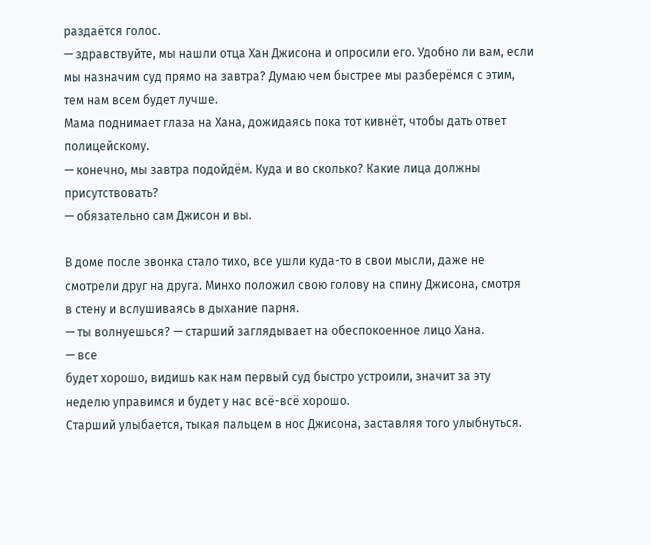раздаётся голос.
— здравствуйте, мы нашли отца Хан Джисона и опросили его. Удобно ли вам, если мы назначим суд прямо на завтра? Думаю чем быстрее мы разберёмся с этим, тем нам всем будет лучше.
Мама поднимает глаза на Хана, дожидаясь пока тот кивнёт, чтобы дать ответ
полицейскому.
— конечно, мы завтра подойдём. Куда и во сколько? Какие лица должны
присутствовать?
— обязательно сам Джисон и вы.

В доме после звонка стало тихо, все ушли куда-то в свои мысли, даже не
смотрели друг на друга. Минхо положил свою голову на спину Джисона, смотря
в стену и вслушиваясь в дыхание парня.
— ты волнуешься? — старший заглядывает на обеспокоенное лицо Хана.
— все
будет хорошо, видишь как нам первый суд быстро устроили, значит за эту неделю управимся и будет у нас всё-всё хорошо.
Старший улыбается, тыкая пальцем в нос Джисона, заставляя того улыбнуться.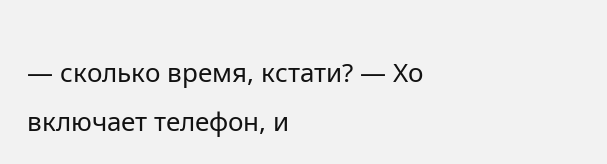— сколько время, кстати? — Хо включает телефон, и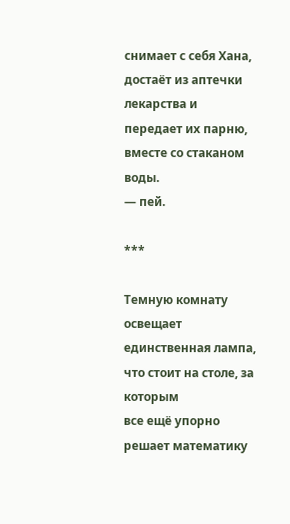снимает с себя Хана,
достаёт из аптечки лекарства и передает их парню, вместе со стаканом воды.
— пей.

***

Темную комнату освещает единственная лампа, что стоит на столе, за которым
все ещё упорно решает математику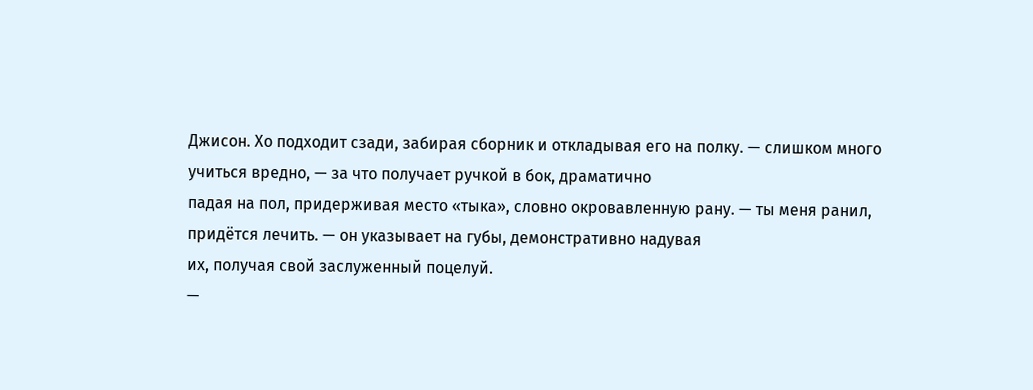Джисон. Хо подходит сзади, забирая сборник и откладывая его на полку. — слишком много учиться вредно, — за что получает ручкой в бок, драматично
падая на пол, придерживая место «тыка», словно окровавленную рану. — ты меня ранил, придётся лечить. — он указывает на губы, демонстративно надувая
их, получая свой заслуженный поцелуй.
—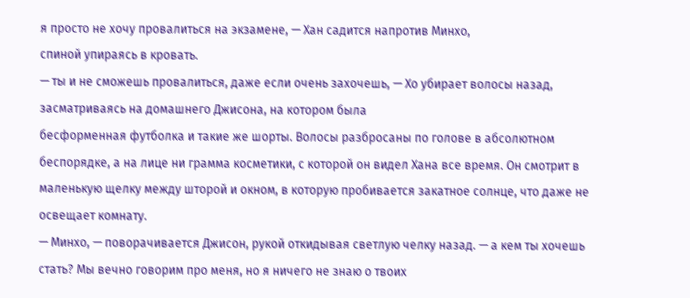я просто не хочу провалиться на экзамене, — Хан садится напротив Минхо,
спиной упираясь в кровать.
— ты и не сможешь провалиться, даже если очень захочешь, — Хо убирает волосы назад, засматриваясь на домашнего Джисона, на котором была
бесформенная футболка и такие же шорты. Волосы разбросаны по голове в абсолютном беспорядке, а на лице ни грамма косметики, с которой он видел Хана все время. Он смотрит в маленькую щелку между шторой и окном, в которую пробивается закатное солнце, что даже не освещает комнату.
— Минхо, — поворачивается Джисон, рукой откидывая светлую челку назад. — а кем ты хочешь стать? Мы вечно говорим про меня, но я ничего не знаю о твоих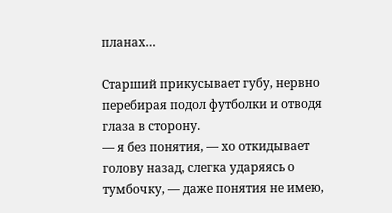планах…

Старший прикусывает губу, нервно перебирая подол футболки и отводя глаза в сторону.
— я без понятия, — хо откидывает голову назад, слегка ударяясь о тумбочку, — даже понятия не имею,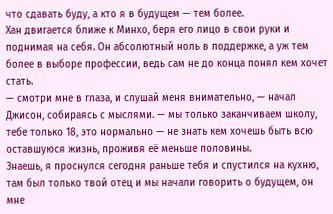что сдавать буду, а кто я в будущем — тем более.
Хан двигается ближе к Минхо, беря его лицо в свои руки и поднимая на себя. Он абсолютный ноль в поддержке, а уж тем более в выборе профессии, ведь сам не до конца понял кем хочет стать.
— смотри мне в глаза, и слушай меня внимательно, — начал Джисон, собираясь с мыслями. — мы только заканчиваем школу, тебе только 18, это нормально — не знать кем хочешь быть всю оставшуюся жизнь, проживя её меньше половины.
Знаешь, я проснулся сегодня раньше тебя и спустился на кухню, там был только твой отец и мы начали говорить о будущем, он мне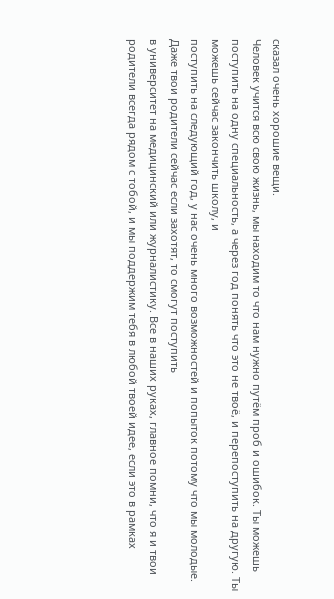сказал очень хорошие вещи.
Человек учится всю свою жизнь, мы находим то что нам нужно путём проб и ошибок. Ты можешь поступить на одну специальность, а через год понять что это не твоё, и перепоступить на другую. Ты можешь сейчас закончить школу, и
поступить на следующий год, у нас очень много возможностей и попыток потому что мы молодые. Даже твои родители сейчас если захотят, то смогут поступить
в университет на медицинский или журналистику. Все в наших руках, главное помни, что я и твои родители всегда рядом с тобой, и мы поддержим тебя в любой твоей идее, если это в рамках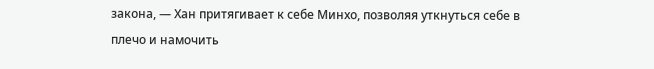закона, — Хан притягивает к себе Минхо, позволяя уткнуться себе в плечо и намочить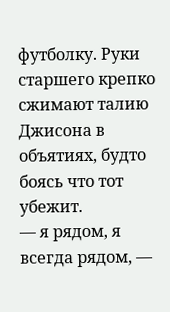футболку. Руки старшего крепко
сжимают талию Джисона в объятиях, будто боясь что тот убежит.
— я рядом, я всегда рядом, —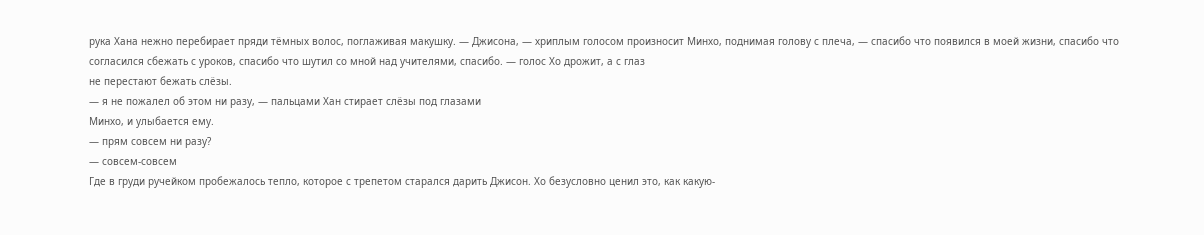рука Хана нежно перебирает пряди тёмных волос, поглаживая макушку. — Джисона, — хриплым голосом произносит Минхо, поднимая голову с плеча, — спасибо что появился в моей жизни, спасибо что согласился сбежать с уроков, спасибо что шутил со мной над учителями, спасибо. — голос Хо дрожит, а с глаз
не перестают бежать слёзы.
— я не пожалел об этом ни разу, — пальцами Хан стирает слёзы под глазами
Минхо, и улыбается ему.
— прям совсем ни разу?
— совсем-совсем
Где в груди ручейком пробежалось тепло, которое с трепетом старался дарить Джисон. Хо безусловно ценил это, как какую-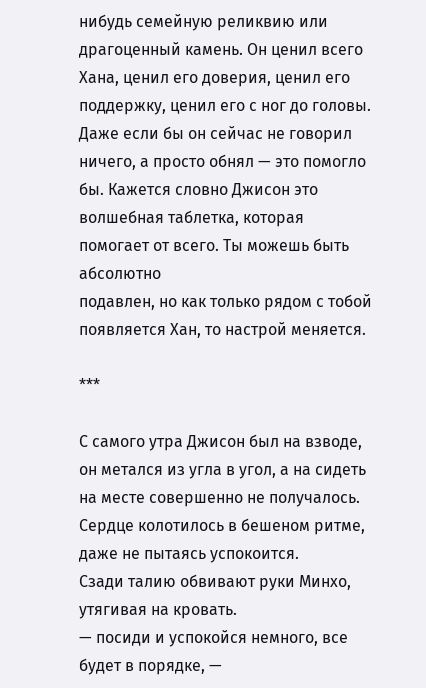нибудь семейную реликвию или
драгоценный камень. Он ценил всего Хана, ценил его доверия, ценил его поддержку, ценил его с ног до головы. Даже если бы он сейчас не говорил ничего, а просто обнял — это помогло бы. Кажется словно Джисон это волшебная таблетка, которая помогает от всего. Ты можешь быть абсолютно
подавлен, но как только рядом с тобой появляется Хан, то настрой меняется.

***

С самого утра Джисон был на взводе, он метался из угла в угол, а на сидеть на месте совершенно не получалось. Сердце колотилось в бешеном ритме, даже не пытаясь успокоится.
Сзади талию обвивают руки Минхо, утягивая на кровать.
— посиди и успокойся немного, все будет в порядке, —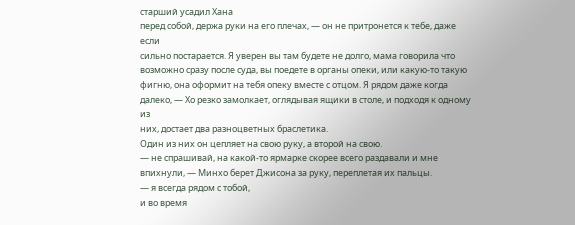старший усадил Хана
перед собой, держа руки на его плечах, — он не притронется к тебе, даже если
сильно постарается. Я уверен вы там будете не долго, мама говорила что
возможно сразу после суда, вы поедете в органы опеки, или какую-то такую фигню, она оформит на тебя опеку вместе с отцом. Я рядом даже когда далеко, — Хо резко замолкает, оглядывая ящики в столе, и подходя к одному из
них, достает два разноцветных браслетика.
Один из них он цепляет на свою руку, а второй на свою.
— не спрашивай, на какой-то ярмарке скорее всего раздавали и мне впихнули, — Минхо берет Джисона за руку, переплетая их пальцы.
— я всегда рядом с тобой,
и во время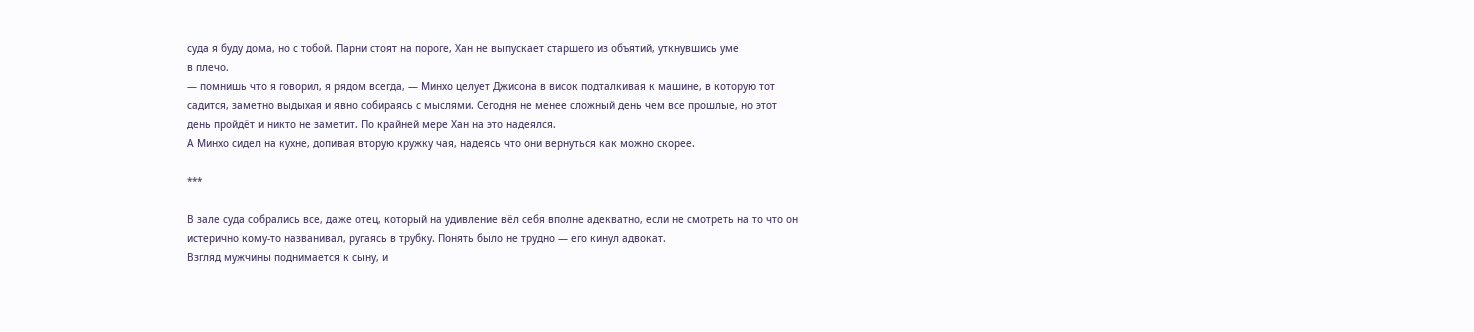суда я буду дома, но с тобой. Парни стоят на пороге, Хан не выпускает старшего из объятий, уткнувшись уме
в плечо.
— помнишь что я говорил, я рядом всегда, — Минхо целует Джисона в висок подталкивая к машине, в которую тот садится, заметно выдыхая и явно собираясь с мыслями. Сегодня не менее сложный день чем все прошлые, но этот день пройдёт и никто не заметит. По крайней мере Хан на это надеялся.
А Минхо сидел на кухне, допивая вторую кружку чая, надеясь что они вернуться как можно скорее.

***

В зале суда собрались все, даже отец, который на удивление вёл себя вполне адекватно, если не смотреть на то что он истерично кому-то названивал, ругаясь в трубку. Понять было не трудно — его кинул адвокат.
Взгляд мужчины поднимается к сыну, и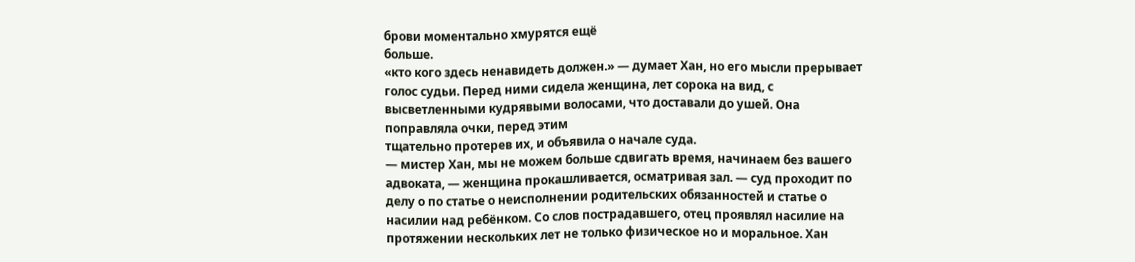брови моментально хмурятся ещё
больше.
«кто кого здесь ненавидеть должен.» — думает Хан, но его мысли прерывает голос судьи. Перед ними сидела женщина, лет сорока на вид, с высветленными кудрявыми волосами, что доставали до ушей. Она поправляла очки, перед этим
тщательно протерев их, и объявила о начале суда.
— мистер Хан, мы не можем больше сдвигать время, начинаем без вашего адвоката, — женщина прокашливается, осматривая зал. — суд проходит по делу о по статье о неисполнении родительских обязанностей и статье о насилии над ребёнком. Со слов пострадавшего, отец проявлял насилие на протяжении нескольких лет не только физическое но и моральное. Хан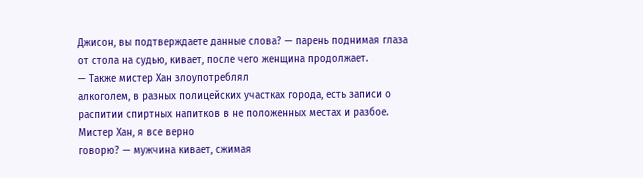Джисон, вы подтверждаете данные слова? — парень поднимая глаза от стола на судью, кивает, после чего женщина продолжает.
— Также мистер Хан злоупотреблял
алкоголем, в разных полицейских участках города, есть записи о распитии спиртных напитков в не положенных местах и разбое. Мистер Хан, я все верно
говорю? — мужчина кивает, сжимая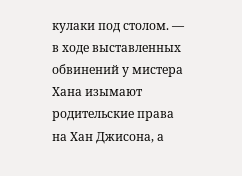кулаки под столом. — в ходе выставленных обвинений у мистера Хана изымают родительские права на Хан Джисона, а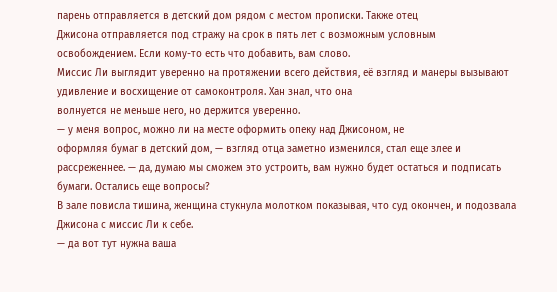парень отправляется в детский дом рядом с местом прописки. Также отец
Джисона отправляется под стражу на срок в пять лет с возможным условным освобождением. Если кому-то есть что добавить, вам слово.
Миссис Ли выглядит уверенно на протяжении всего действия, её взгляд и манеры вызывают удивление и восхищение от самоконтроля. Хан знал, что она
волнуется не меньше него, но держится уверенно.
— у меня вопрос, можно ли на месте оформить опеку над Джисоном, не
оформляя бумаг в детский дом, — взгляд отца заметно изменился, стал еще злее и рассреженнее. — да, думаю мы сможем это устроить, вам нужно будет остаться и подписать
бумаги. Остались еще вопросы?
В зале повисла тишина, женщина стукнула молотком показывая, что суд окончен, и подозвала Джисона с миссис Ли к себе.
— да вот тут нужна ваша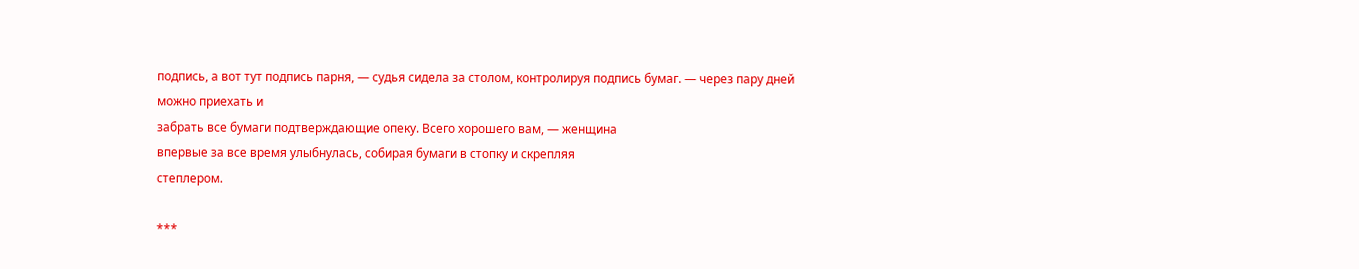подпись, а вот тут подпись парня, — судья сидела за столом, контролируя подпись бумаг. — через пару дней можно приехать и
забрать все бумаги подтверждающие опеку. Всего хорошего вам, — женщина
впервые за все время улыбнулась, собирая бумаги в стопку и скрепляя
степлером.

***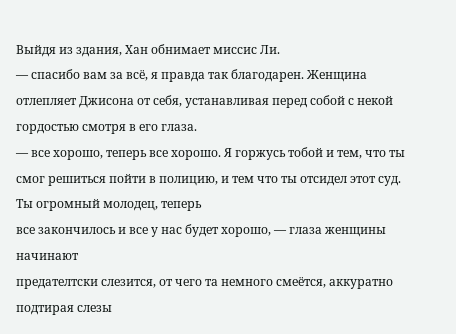Выйдя из здания, Хан обнимает миссис Ли.
— спасибо вам за всё, я правда так благодарен. Женщина отлепляет Джисона от себя, устанавливая перед собой с некой гордостью смотря в его глаза.
— все хорошо, теперь все хорошо. Я горжусь тобой и тем, что ты смог решиться пойти в полицию, и тем что ты отсидел этот суд. Ты огромный молодец, теперь
все закончилось и все у нас будет хорошо, — глаза женщины начинают
предателтски слезится, от чего та немного смеётся, аккуратно подтирая слезы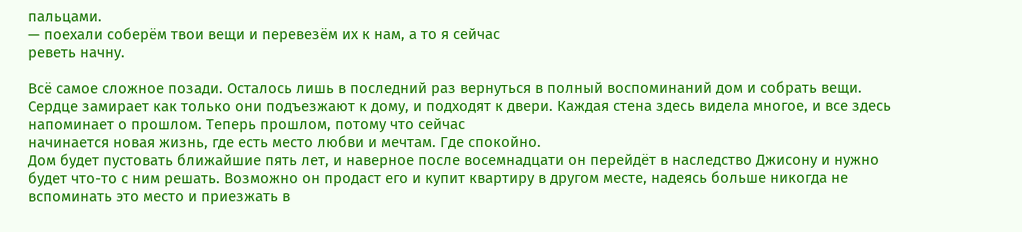пальцами.
— поехали соберём твои вещи и перевезём их к нам, а то я сейчас
реветь начну.

Всё самое сложное позади. Осталось лишь в последний раз вернуться в полный воспоминаний дом и собрать вещи. Сердце замирает как только они подъезжают к дому, и подходят к двери. Каждая стена здесь видела многое, и все здесь напоминает о прошлом. Теперь прошлом, потому что сейчас
начинается новая жизнь, где есть место любви и мечтам. Где спокойно.
Дом будет пустовать ближайшие пять лет, и наверное после восемнадцати он перейдёт в наследство Джисону и нужно будет что-то с ним решать. Возможно он продаст его и купит квартиру в другом месте, надеясь больше никогда не вспоминать это место и приезжать в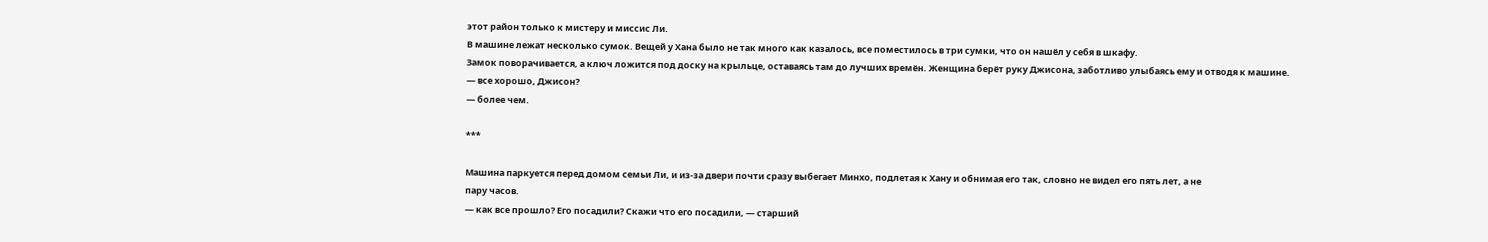этот район только к мистеру и миссис Ли.
В машине лежат несколько сумок. Вещей у Хана было не так много как казалось, все поместилось в три сумки, что он нашёл у себя в шкафу.
Замок поворачивается, а ключ ложится под доску на крыльце, оставаясь там до лучших времён. Женщина берёт руку Джисона, заботливо улыбаясь ему и отводя к машине.
— все хорошо, Джисон?
— более чем.

***

Машина паркуется перед домом семьи Ли, и из-за двери почти сразу выбегает Минхо, подлетая к Хану и обнимая его так, словно не видел его пять лет, а не
пару часов.
— как все прошло? Его посадили? Скажи что его посадили, — старший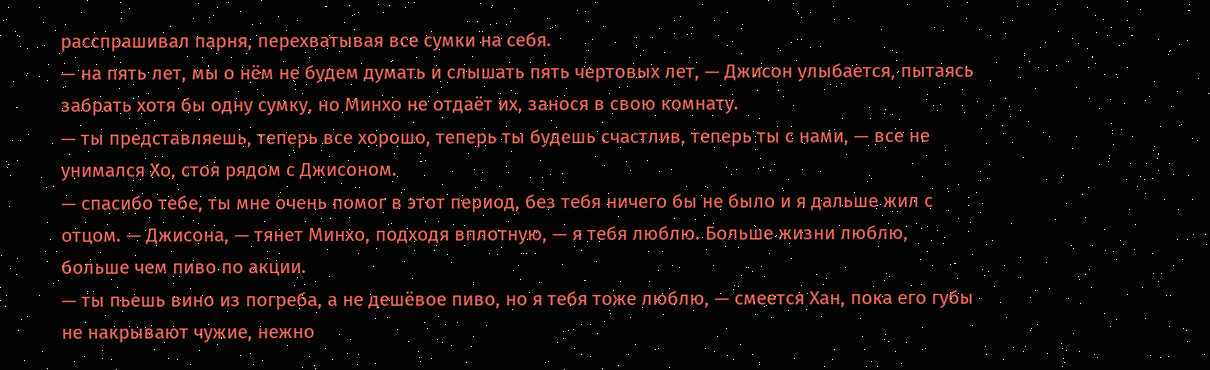расспрашивал парня, перехватывая все сумки на себя.
— на пять лет, мы о нём не будем думать и слышать пять чертовых лет, — Джисон улыбается, пытаясь забрать хотя бы одну сумку, но Минхо не отдаёт их, занося в свою комнату.
— ты представляешь, теперь все хорошо, теперь ты будешь счастлив, теперь ты с нами, — все не унимался Хо, стоя рядом с Джисоном.
— спасибо тебе, ты мне очень помог в этот период, без тебя ничего бы не было и я дальше жил с отцом. — Джисона, — тянет Минхо, подходя вплотную, — я тебя люблю. Больше жизни люблю, больше чем пиво по акции.
— ты пьешь вино из погреба, а не дешёвое пиво, но я тебя тоже люблю, — смеется Хан, пока его губы не накрывают чужие, нежно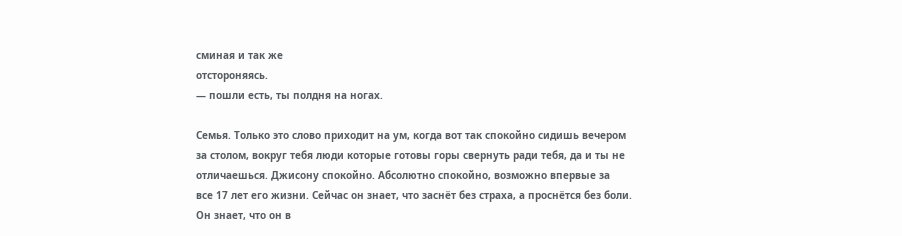сминая и так же
отстороняясь.
— пошли есть, ты полдня на ногах.

Семья. Только это слово приходит на ум, когда вот так спокойно сидишь вечером за столом, вокруг тебя люди которые готовы горы свернуть ради тебя, да и ты не отличаешься. Джисону спокойно. Абсолютно спокойно, возможно впервые за
все 17 лет его жизни. Сейчас он знает, что заснёт без страха, а проснётся без боли. Он знает, что он в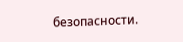безопасности.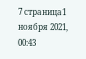7 страница1 ноября 2021, 00:43